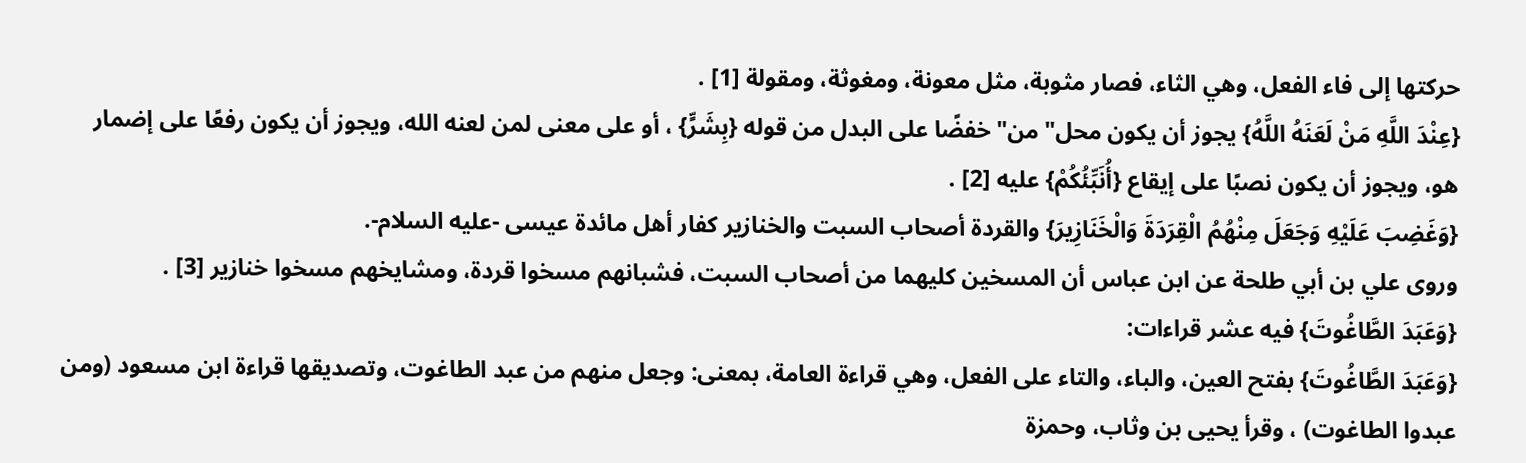حركتها إلى فاء الفعل، وهي الثاء، فصار مثوبة، مثل معونة، ومغوثة، ومقولة [1] .
{عِنْدَ اللَّهِ مَنْ لَعَنَهُ اللَّهُ} يجوز أن يكون محل"من"خفضًا على البدل من قوله {بِشَرٍّ} ، أو على معنى لمن لعنه الله، ويجوز أن يكون رفعًا على إضمار هو، ويجوز أن يكون نصبًا على إيقاع {أُنَبِّئُكُمْ} عليه [2] .
{وَغَضِبَ عَلَيْهِ وَجَعَلَ مِنْهُمُ الْقِرَدَةَ وَالْخَنَازِيرَ} والقردة أصحاب السبت والخنازير كفار أهل مائدة عيسى -عليه السلام-.
وروى علي بن أبي طلحة عن ابن عباس أن المسخين كليهما من أصحاب السبت، فشبانهم مسخوا قردة، ومشايخهم مسخوا خنازير [3] .
{وَعَبَدَ الطَّاغُوتَ} فيه عشر قراءات:
{وَعَبَدَ الطَّاغُوتَ} بفتح العين، والباء، والتاء على الفعل، وهي قراءة العامة، بمعنى: وجعل منهم من عبد الطاغوت، وتصديقها قراءة ابن مسعود (ومن عبدوا الطاغوت) ، وقرأ يحيى بن وثاب، وحمزة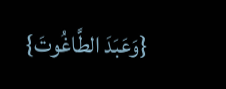{وَعَبَدَ الطَّاغُوتَ}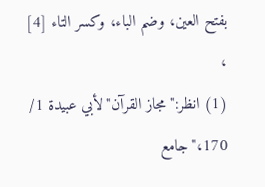بفتح العين، وضم الباء، وكسر التاء [4] ،
(1) انظر:"مجاز القرآن"لأبي عبيدة 1/ 170،"جامع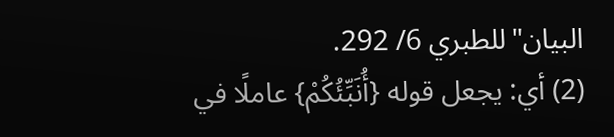البيان"للطبري 6/ 292.
(2) أي: يجعل قوله {أُنَبِّئُكُمْ} عاملًا في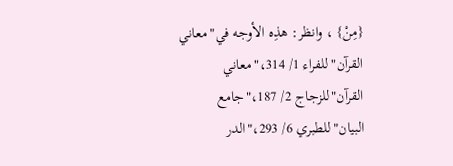{مِنْ} ، وانظر: هذِه الأوجه في"معاني القرآن"للفراء 1/ 314،"معاني القرآن"للزجاج 2/ 187،"جامع البيان"للطبري 6/ 293،"الدر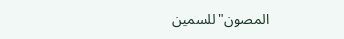المصون"للسمين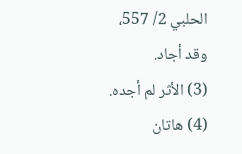الحلبي 2/ 557، وقد أجاد.
(3) الأثر لم أجده.
(4) هاتان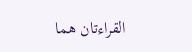القراءتان هما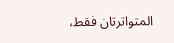المتواترتان فقط،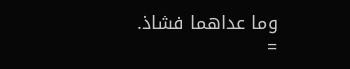وما عداهما فشاذ. =